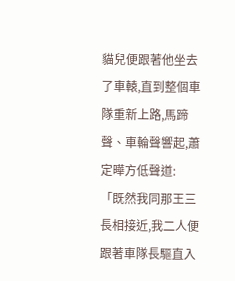貓兒便跟著他坐去了車轅,直到整個車隊重新上路,馬蹄聲、車輪聲響起,蕭定曄方低聲道:
「既然我同那王三長相接近,我二人便跟著車隊長驅直入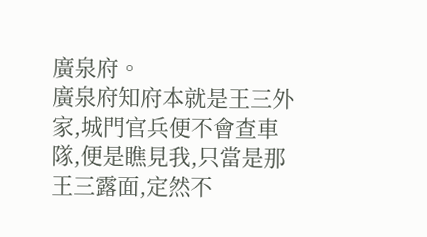廣泉府。
廣泉府知府本就是王三外家,城門官兵便不會查車隊,便是瞧見我,只當是那王三露面,定然不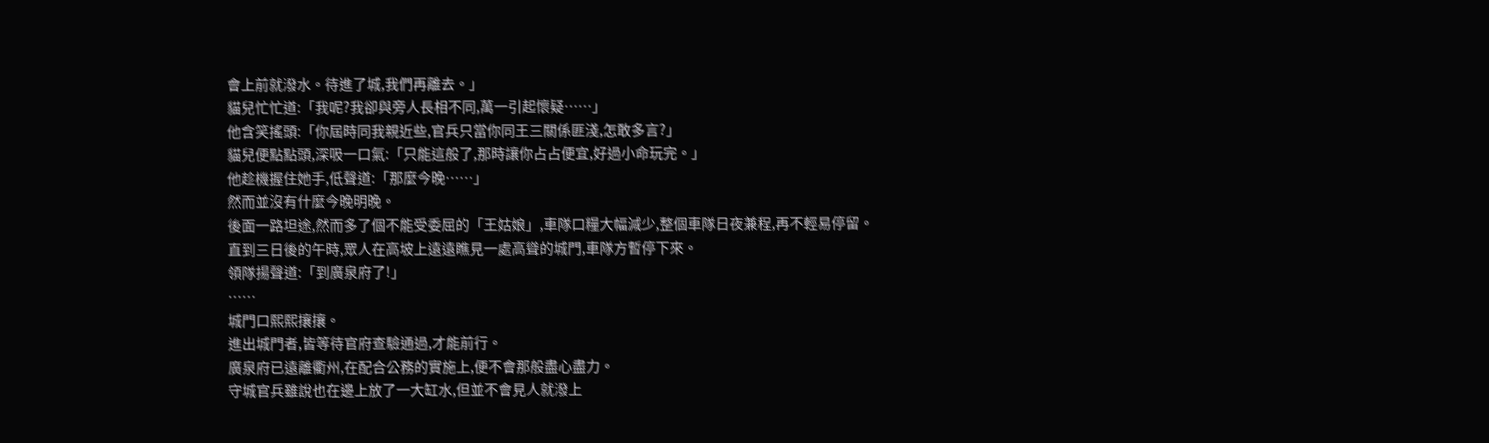會上前就潑水。待進了城,我們再離去。」
貓兒忙忙道:「我呢?我卻與旁人長相不同,萬一引起懷疑……」
他含笑搖頭:「你屆時同我親近些,官兵只當你同王三關係匪淺,怎敢多言?」
貓兒便點點頭,深吸一口氣:「只能這般了,那時讓你占占便宜,好過小命玩完。」
他趁機握住她手,低聲道:「那麼今晚……」
然而並沒有什麼今晚明晚。
後面一路坦途,然而多了個不能受委屈的「王姑娘」,車隊口糧大幅減少,整個車隊日夜兼程,再不輕易停留。
直到三日後的午時,眾人在高坡上遠遠瞧見一處高聳的城門,車隊方暫停下來。
領隊揚聲道:「到廣泉府了!」
……
城門口熙熙攘攘。
進出城門者,皆等待官府查驗通過,才能前行。
廣泉府已遠離衢州,在配合公務的實施上,便不會那般盡心盡力。
守城官兵雖說也在邊上放了一大缸水,但並不會見人就潑上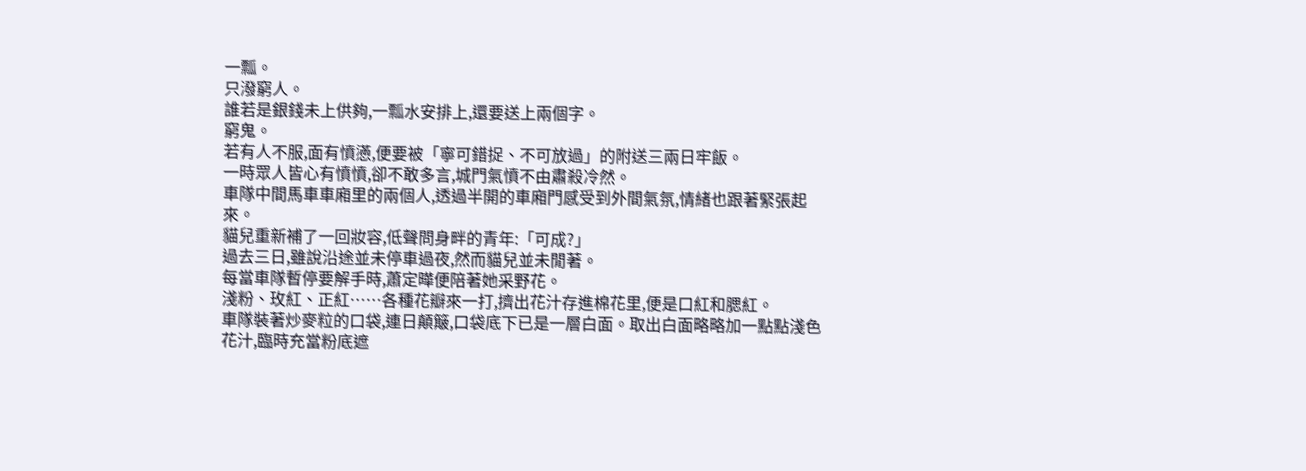一瓢。
只潑窮人。
誰若是銀錢未上供夠,一瓢水安排上,還要送上兩個字。
窮鬼。
若有人不服,面有憤懣,便要被「寧可錯捉、不可放過」的附送三兩日牢飯。
一時眾人皆心有憤憤,卻不敢多言,城門氣憤不由肅殺冷然。
車隊中間馬車車廂里的兩個人,透過半開的車廂門感受到外間氣氛,情緒也跟著緊張起來。
貓兒重新補了一回妝容,低聲問身畔的青年:「可成?」
過去三日,雖說沿途並未停車過夜,然而貓兒並未閒著。
每當車隊暫停要解手時,蕭定曄便陪著她采野花。
淺粉、玫紅、正紅……各種花瓣來一打,擠出花汁存進棉花里,便是口紅和腮紅。
車隊裝著炒麥粒的口袋,連日顛簸,口袋底下已是一層白面。取出白面略略加一點點淺色花汁,臨時充當粉底遮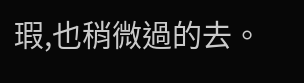瑕,也稍微過的去。